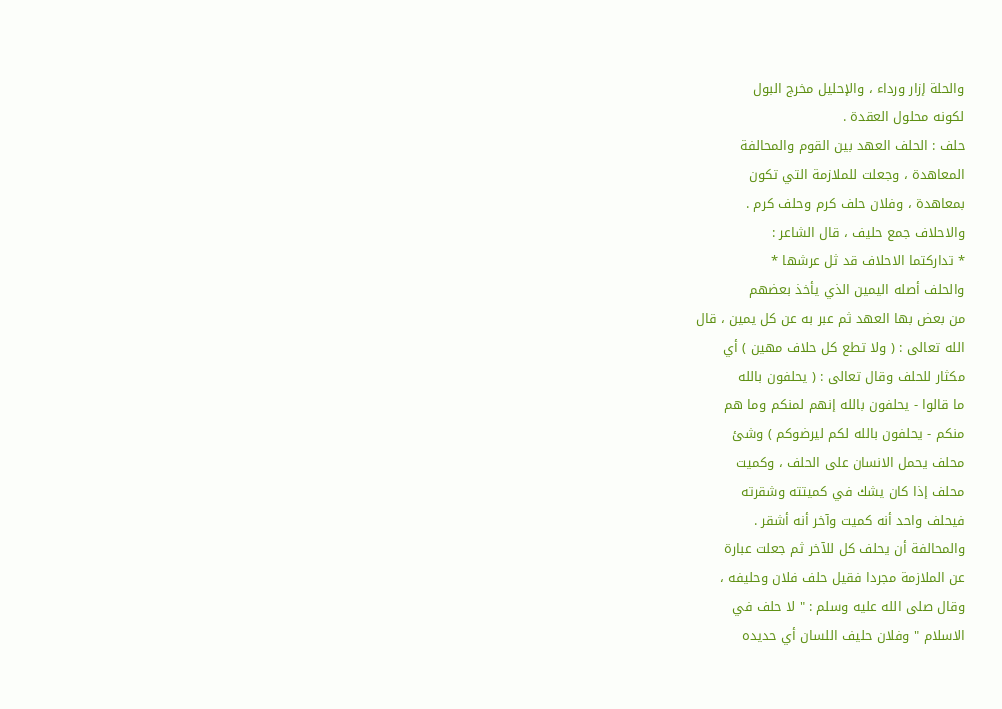والحلة إزار ورداء ، والإحليل مخرج البول
لكونه محلول العقدة .
حلف : الحلف العهد بين القوم والمحالفة
المعاهدة ، وجعلت للملازمة التي تكون
بمعاهدة ، وفلان حلف كرم وحلف كرم .
والاحلاف جمع حليف ، قال الشاعر :
* تداركتما الاحلاف قد ثل عرشها *
والحلف أصله اليمين الذي يأخذ بعضهم
من بعض بها العهد ثم عبر به عن كل يمين ، قال
الله تعالى : ( ولا تطع كل حلاف مهين ) أي
مكثار للحلف وقال تعالى : ( يحلفون بالله
ما قالوا - يحلفون بالله إنهم لمنكم وما هم
منكم - يحلفون بالله لكم ليرضوكم ) وشئ
محلف يحمل الانسان على الحلف ، وكميت
محلف إذا كان يشك في كميتته وشقرته
فيحلف واحد أنه كميت وآخر أنه أشقر .
والمحالفة أن يحلف كل للآخر ثم جعلت عبارة
عن الملازمة مجردا فقيل حلف فلان وحليفه ،
وقال صلى الله عليه وسلم : " لا حلف في
الاسلام " وفلان حليف اللسان أي حديده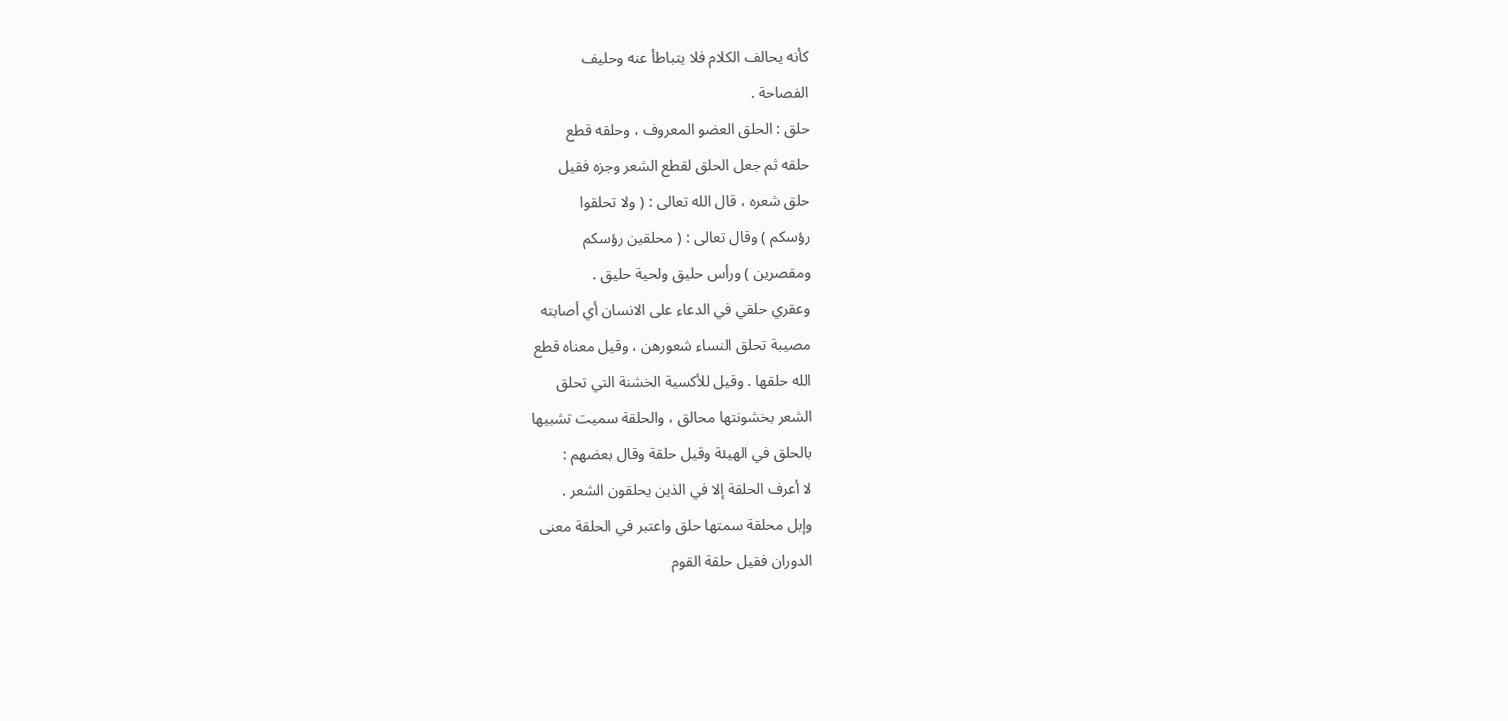كأنه يحالف الكلام فلا يتباطأ عنه وحليف
الفصاحة .
حلق : الحلق العضو المعروف ، وحلقه قطع
حلقه ثم جعل الحلق لقطع الشعر وجزه فقيل
حلق شعره ، قال الله تعالى : ( ولا تحلقوا
رؤسكم ) وقال تعالى : ( محلقين رؤسكم
ومقصرين ) ورأس حليق ولحية حليق .
وعقري حلقي في الدعاء على الانسان أي أصابته
مصيبة تحلق النساء شعورهن ، وقيل معناه قطع
الله حلقها . وقيل للأكسية الخشنة التي تحلق
الشعر بخشونتها محالق ، والحلقة سميت تشبيها
بالحلق في الهيئة وقيل حلقة وقال بعضهم :
لا أعرف الحلقة إلا في الذين يحلقون الشعر .
وإبل محلقة سمتها حلق واعتبر في الحلقة معنى
الدوران فقيل حلقة القوم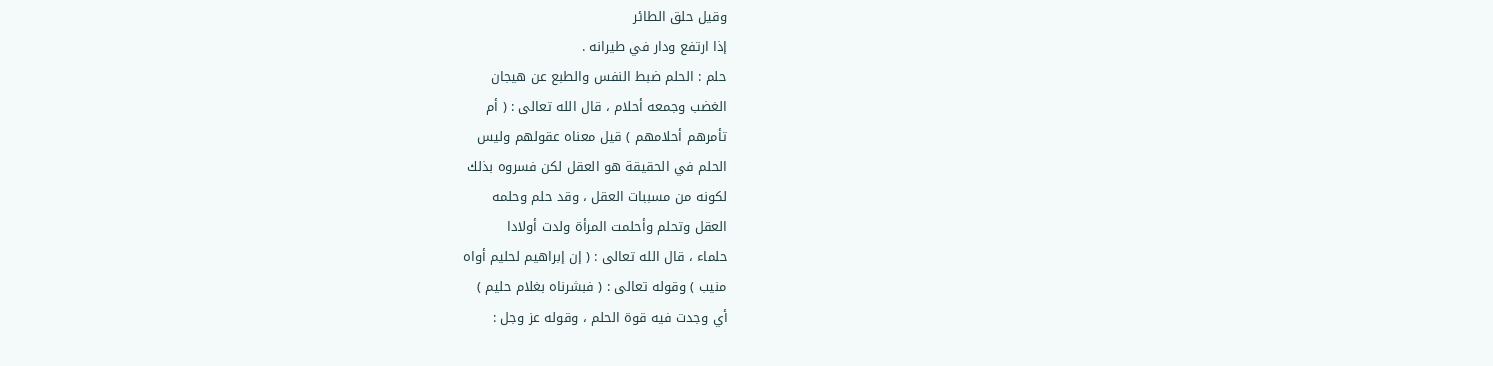وقيل حلق الطائر
إذا ارتفع ودار في طيرانه .
حلم : الحلم ضبط النفس والطبع عن هيجان
الغضب وجمعه أحلام ، قال الله تعالى : ( أم
تأمرهم أحلامهم ) قيل معناه عقولهم وليس
الحلم في الحقيقة هو العقل لكن فسروه بذلك
لكونه من مسببات العقل ، وقد حلم وحلمه
العقل وتحلم وأحلمت المرأة ولدت أولادا
حلماء ، قال الله تعالى : ( إن إبراهيم لحليم أواه
منيب ) وقوله تعالى : ( فبشرناه بغلام حليم )
أي وجدت فيه قوة الحلم ، وقوله عز وجل :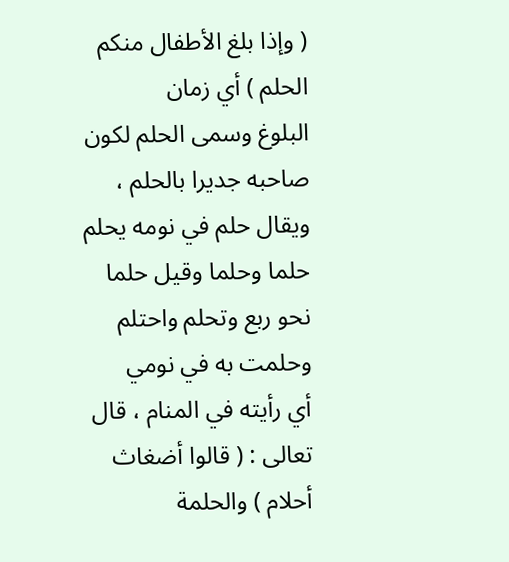( وإذا بلغ الأطفال منكم الحلم ) أي زمان
البلوغ وسمى الحلم لكون صاحبه جديرا بالحلم ،
ويقال حلم في نومه يحلم حلما وحلما وقيل حلما
نحو ربع وتحلم واحتلم وحلمت به في نومي
أي رأيته في المنام ، قال تعالى : ( قالوا أضغاث
أحلام ) والحلمة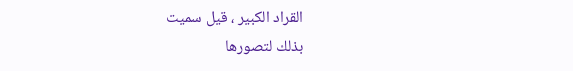القراد الكبير ، قيل سميت
بذلك لتصورها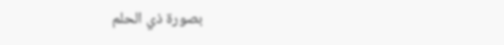بصورة ذي الحلم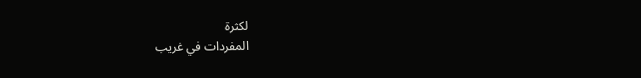لكثرة
المفردات في غريب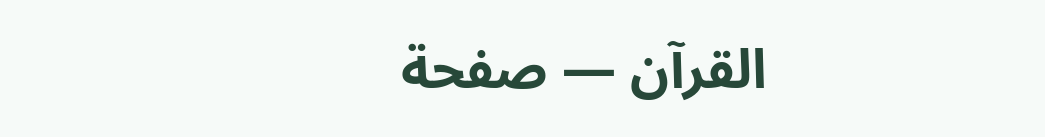القرآن — صفحة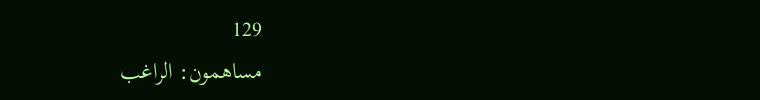129
مساهمون: الراغب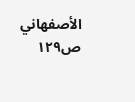الأصفهاني
ص١٢٩